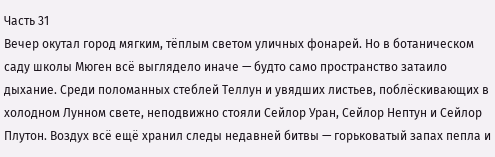Часть 31
Вечер окутал город мягким, тёплым светом уличных фонарей. Но в ботаническом саду школы Мюген всё выглядело иначе — будто само пространство затаило дыхание. Среди поломанных стеблей Теллун и увядших листьев, поблёскивающих в холодном Лунном свете, неподвижно стояли Сейлор Уран, Сейлор Нептун и Сейлор Плутон. Воздух всё ещё хранил следы недавней битвы — горьковатый запах пепла и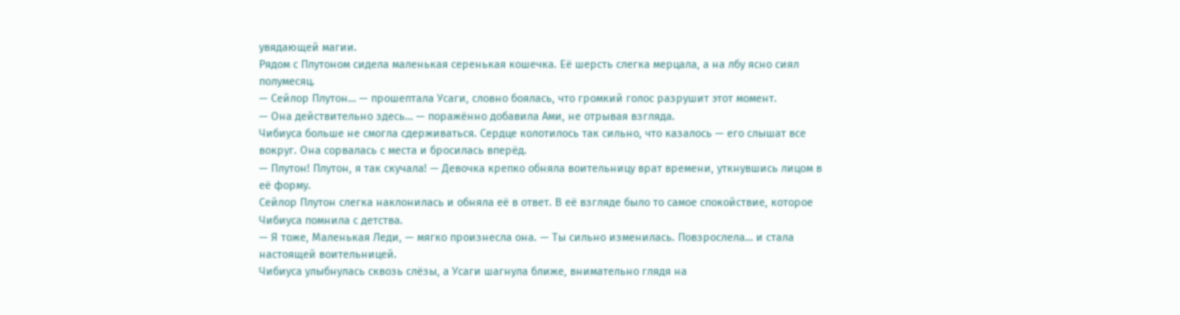увядающей магии.
Рядом с Плутоном сидела маленькая серенькая кошечка. Её шерсть слегка мерцала, а на лбу ясно сиял полумесяц.
— Сейлор Плутон… — прошептала Усаги, словно боялась, что громкий голос разрушит этот момент.
— Она действительно здесь… — поражённо добавила Ами, не отрывая взгляда.
Чибиуса больше не смогла сдерживаться. Сердце колотилось так сильно, что казалось — его слышат все вокруг. Она сорвалась с места и бросилась вперёд.
— Плутон! Плутон, я так скучала! — Девочка крепко обняла воительницу врат времени, уткнувшись лицом в её форму.
Сейлор Плутон слегка наклонилась и обняла её в ответ. В её взгляде было то самое спокойствие, которое Чибиуса помнила с детства.
— Я тоже, Маленькая Леди, — мягко произнесла она. — Ты сильно изменилась. Повзрослела… и стала настоящей воительницей.
Чибиуса улыбнулась сквозь слёзы, а Усаги шагнула ближе, внимательно глядя на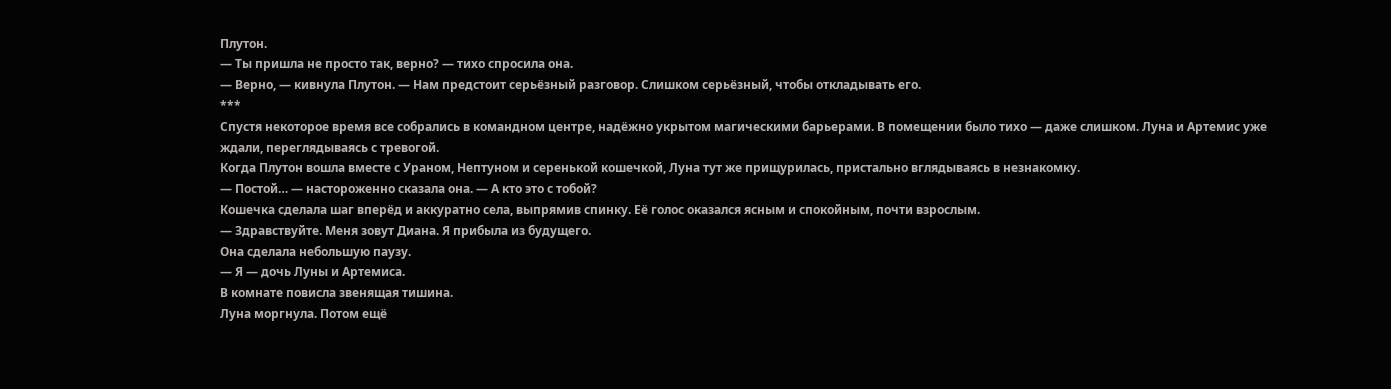Плутон.
— Ты пришла не просто так, верно? — тихо спросила она.
— Верно, — кивнула Плутон. — Нам предстоит серьёзный разговор. Слишком серьёзный, чтобы откладывать его.
***
Спустя некоторое время все собрались в командном центре, надёжно укрытом магическими барьерами. В помещении было тихо — даже слишком. Луна и Артемис уже ждали, переглядываясь с тревогой.
Когда Плутон вошла вместе с Ураном, Нептуном и серенькой кошечкой, Луна тут же прищурилась, пристально вглядываясь в незнакомку.
— Постой… — настороженно сказала она. — А кто это с тобой?
Кошечка сделала шаг вперёд и аккуратно села, выпрямив спинку. Её голос оказался ясным и спокойным, почти взрослым.
— Здравствуйте. Меня зовут Диана. Я прибыла из будущего.
Она сделала небольшую паузу.
— Я — дочь Луны и Артемиса.
В комнате повисла звенящая тишина.
Луна моргнула. Потом ещё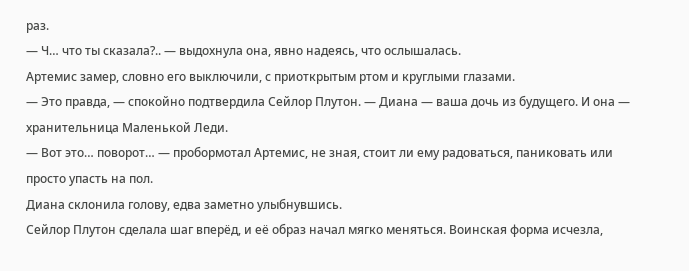раз.
— Ч… что ты сказала?.. — выдохнула она, явно надеясь, что ослышалась.
Артемис замер, словно его выключили, с приоткрытым ртом и круглыми глазами.
— Это правда, — спокойно подтвердила Сейлор Плутон. — Диана — ваша дочь из будущего. И она — хранительница Маленькой Леди.
— Вот это… поворот… — пробормотал Артемис, не зная, стоит ли ему радоваться, паниковать или просто упасть на пол.
Диана склонила голову, едва заметно улыбнувшись.
Сейлор Плутон сделала шаг вперёд, и её образ начал мягко меняться. Воинская форма исчезла,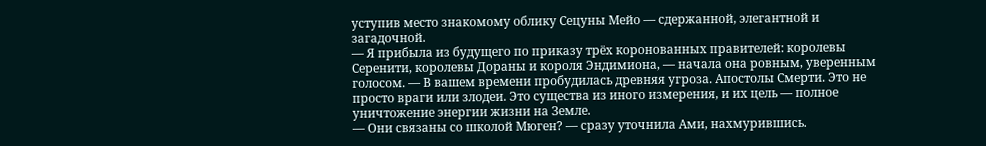уступив место знакомому облику Сецуны Мейо — сдержанной, элегантной и загадочной.
— Я прибыла из будущего по приказу трёх коронованных правителей: королевы Серенити, королевы Дораны и короля Эндимиона, — начала она ровным, уверенным голосом. — В вашем времени пробудилась древняя угроза. Апостолы Смерти. Это не просто враги или злодеи. Это существа из иного измерения, и их цель — полное уничтожение энергии жизни на Земле.
— Они связаны со школой Мюген? — сразу уточнила Ами, нахмурившись.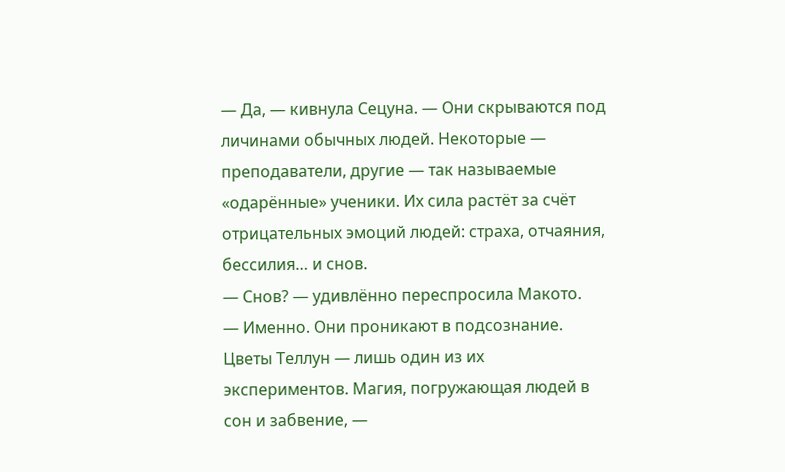— Да, — кивнула Сецуна. — Они скрываются под личинами обычных людей. Некоторые — преподаватели, другие — так называемые «одарённые» ученики. Их сила растёт за счёт отрицательных эмоций людей: страха, отчаяния, бессилия… и снов.
— Снов? — удивлённо переспросила Макото.
— Именно. Они проникают в подсознание. Цветы Теллун — лишь один из их экспериментов. Магия, погружающая людей в сон и забвение, —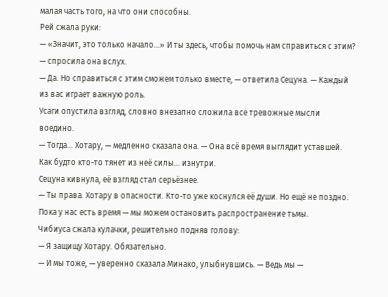малая часть того, на что они способны.
Рей сжала руки:
— «Значит, это только начало…» И ты здесь, чтобы помочь нам справиться с этим? — спросила она вслух.
— Да. Но справиться с этим сможем только вместе, — ответила Сецуна. — Каждый из вас играет важную роль.
Усаги опустила взгляд, словно внезапно сложила все тревожные мысли воедино.
— Тогда… Хотару, — медленно сказала она. — Она всё время выглядит уставшей. Как будто кто-то тянет из неё силы… изнутри.
Сецуна кивнула, её взгляд стал серьёзнее.
— Ты права. Хотару в опасности. Кто-то уже коснулся её души. Но ещё не поздно. Пока у нас есть время — мы можем остановить распространение тьмы.
Чибиуса сжала кулачки, решительно подняв голову:
— Я защищу Хотару. Обязательно.
— И мы тоже, — уверенно сказала Минако, улыбнувшись. — Ведь мы —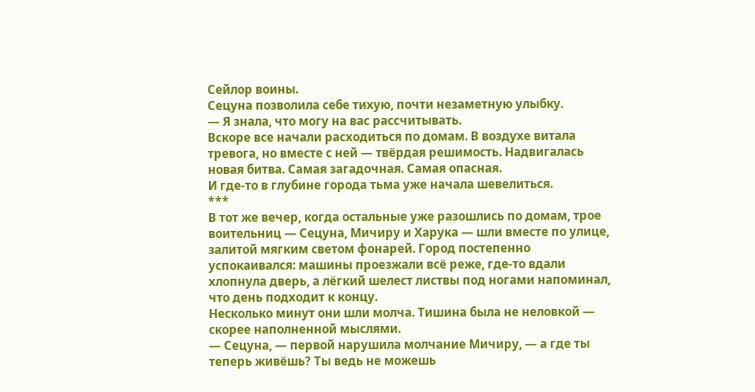Сейлор воины.
Сецуна позволила себе тихую, почти незаметную улыбку.
— Я знала, что могу на вас рассчитывать.
Вскоре все начали расходиться по домам. В воздухе витала тревога, но вместе с ней — твёрдая решимость. Надвигалась новая битва. Самая загадочная. Самая опасная.
И где-то в глубине города тьма уже начала шевелиться.
***
В тот же вечер, когда остальные уже разошлись по домам, трое воительниц — Сецуна, Мичиру и Харука — шли вместе по улице, залитой мягким светом фонарей. Город постепенно успокаивался: машины проезжали всё реже, где-то вдали хлопнула дверь, а лёгкий шелест листвы под ногами напоминал, что день подходит к концу.
Несколько минут они шли молча. Тишина была не неловкой — скорее наполненной мыслями.
— Сецуна, — первой нарушила молчание Мичиру, — а где ты теперь живёшь? Ты ведь не можешь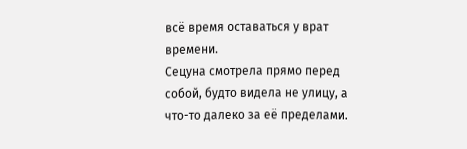всё время оставаться у врат времени.
Сецуна смотрела прямо перед собой, будто видела не улицу, а что-то далеко за её пределами.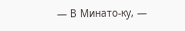— В Минато-ку, —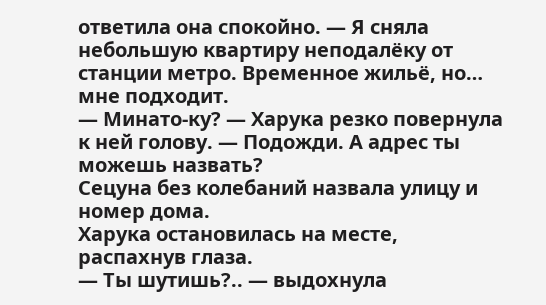ответила она спокойно. — Я сняла небольшую квартиру неподалёку от станции метро. Временное жильё, но… мне подходит.
— Минато-ку? — Харука резко повернула к ней голову. — Подожди. А адрес ты можешь назвать?
Сецуна без колебаний назвала улицу и номер дома.
Харука остановилась на месте, распахнув глаза.
— Ты шутишь?.. — выдохнула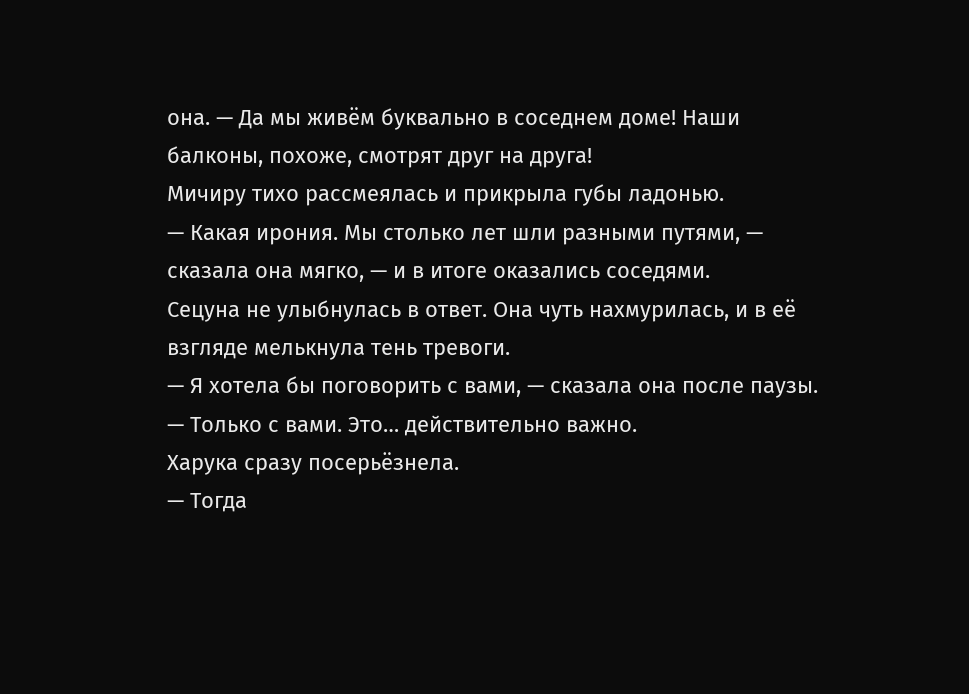она. — Да мы живём буквально в соседнем доме! Наши балконы, похоже, смотрят друг на друга!
Мичиру тихо рассмеялась и прикрыла губы ладонью.
— Какая ирония. Мы столько лет шли разными путями, — сказала она мягко, — и в итоге оказались соседями.
Сецуна не улыбнулась в ответ. Она чуть нахмурилась, и в её взгляде мелькнула тень тревоги.
— Я хотела бы поговорить с вами, — сказала она после паузы. — Только с вами. Это… действительно важно.
Харука сразу посерьёзнела.
— Тогда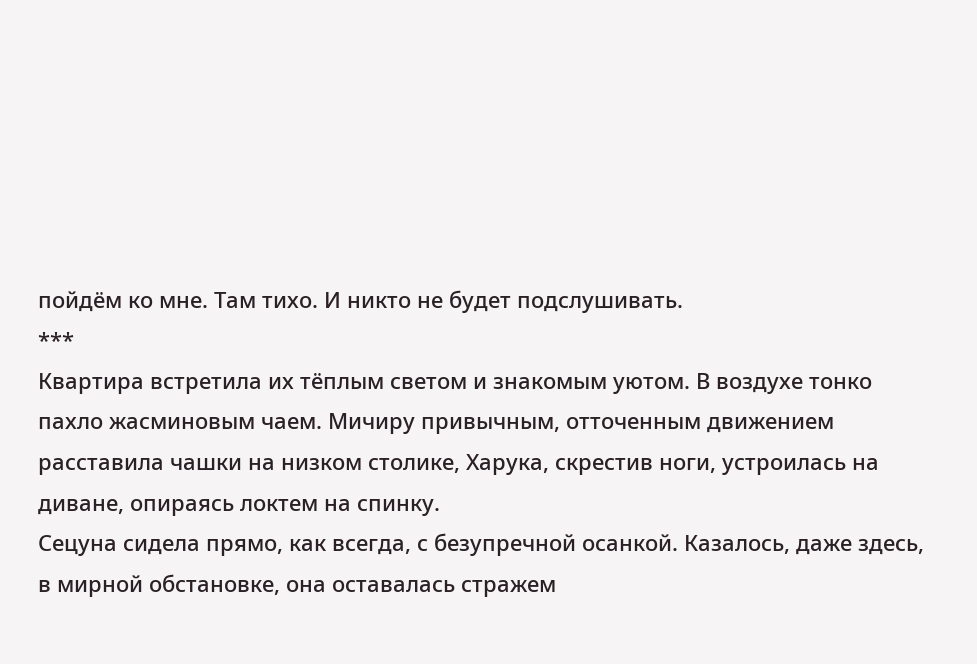пойдём ко мне. Там тихо. И никто не будет подслушивать.
***
Квартира встретила их тёплым светом и знакомым уютом. В воздухе тонко пахло жасминовым чаем. Мичиру привычным, отточенным движением расставила чашки на низком столике, Харука, скрестив ноги, устроилась на диване, опираясь локтем на спинку.
Сецуна сидела прямо, как всегда, с безупречной осанкой. Казалось, даже здесь, в мирной обстановке, она оставалась стражем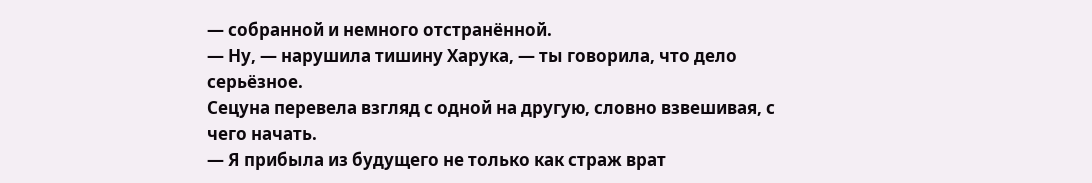— собранной и немного отстранённой.
— Ну, — нарушила тишину Харука, — ты говорила, что дело серьёзное.
Сецуна перевела взгляд с одной на другую, словно взвешивая, с чего начать.
— Я прибыла из будущего не только как страж врат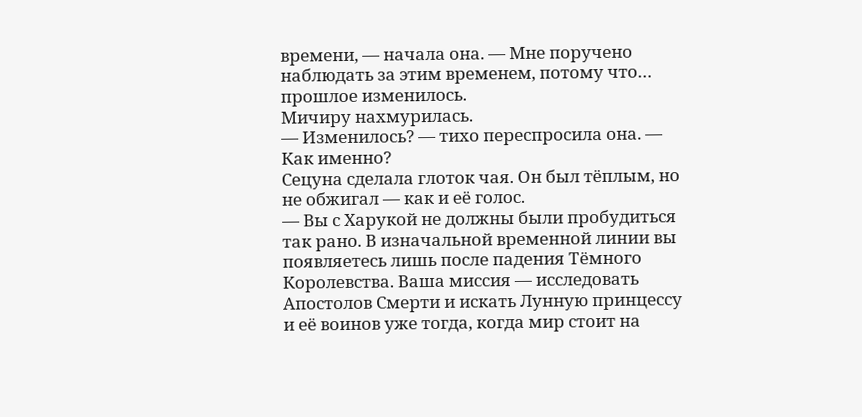времени, — начала она. — Мне поручено наблюдать за этим временем, потому что… прошлое изменилось.
Мичиру нахмурилась.
— Изменилось? — тихо переспросила она. — Как именно?
Сецуна сделала глоток чая. Он был тёплым, но не обжигал — как и её голос.
— Вы с Харукой не должны были пробудиться так рано. В изначальной временной линии вы появляетесь лишь после падения Тёмного Королевства. Ваша миссия — исследовать Апостолов Смерти и искать Лунную принцессу и её воинов уже тогда, когда мир стоит на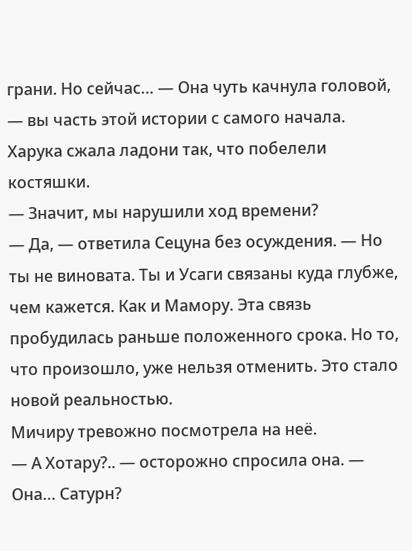грани. Но сейчас… — Она чуть качнула головой, — вы часть этой истории с самого начала.
Харука сжала ладони так, что побелели костяшки.
— Значит, мы нарушили ход времени?
— Да, — ответила Сецуна без осуждения. — Но ты не виновата. Ты и Усаги связаны куда глубже, чем кажется. Как и Мамору. Эта связь пробудилась раньше положенного срока. Но то, что произошло, уже нельзя отменить. Это стало новой реальностью.
Мичиру тревожно посмотрела на неё.
— А Хотару?.. — осторожно спросила она. — Она… Сатурн?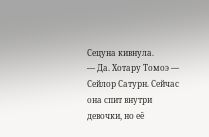Сецуна кивнула.
— Да. Хотару Томоэ — Сейлор Сатурн. Сейчас она спит внутри девочки, но её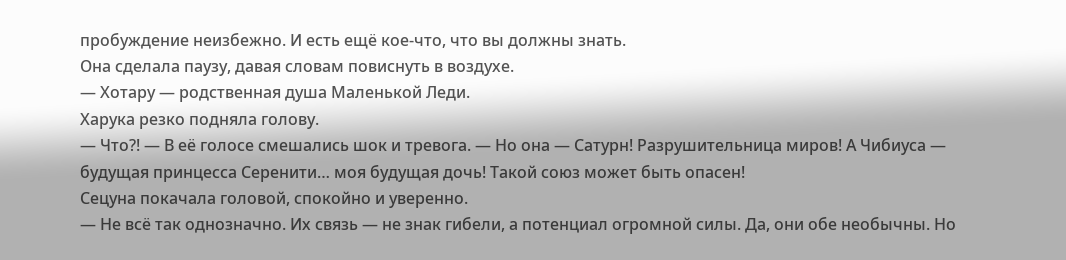пробуждение неизбежно. И есть ещё кое-что, что вы должны знать.
Она сделала паузу, давая словам повиснуть в воздухе.
— Хотару — родственная душа Маленькой Леди.
Харука резко подняла голову.
— Что?! — В её голосе смешались шок и тревога. — Но она — Сатурн! Разрушительница миров! А Чибиуса — будущая принцесса Серенити… моя будущая дочь! Такой союз может быть опасен!
Сецуна покачала головой, спокойно и уверенно.
— Не всё так однозначно. Их связь — не знак гибели, а потенциал огромной силы. Да, они обе необычны. Но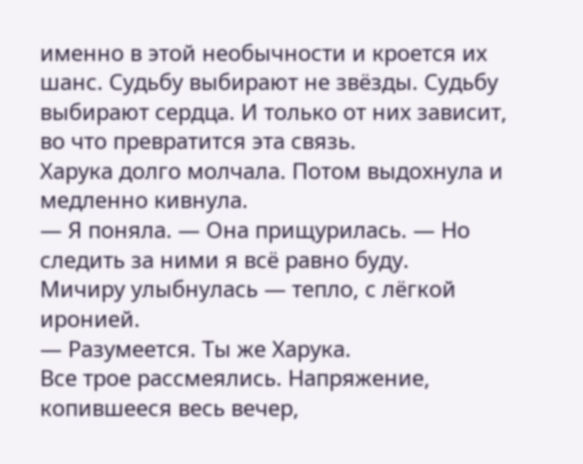именно в этой необычности и кроется их шанс. Судьбу выбирают не звёзды. Судьбу выбирают сердца. И только от них зависит, во что превратится эта связь.
Харука долго молчала. Потом выдохнула и медленно кивнула.
— Я поняла. — Она прищурилась. — Но следить за ними я всё равно буду.
Мичиру улыбнулась — тепло, с лёгкой иронией.
— Разумеется. Ты же Харука.
Все трое рассмеялись. Напряжение, копившееся весь вечер,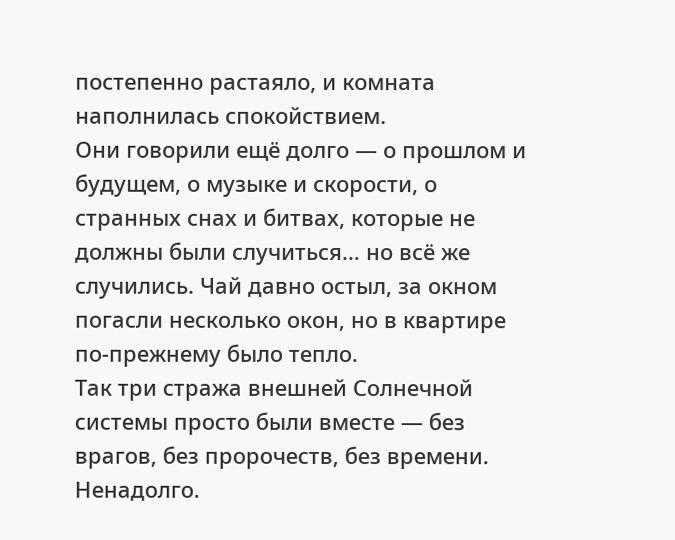постепенно растаяло, и комната наполнилась спокойствием.
Они говорили ещё долго — о прошлом и будущем, о музыке и скорости, о странных снах и битвах, которые не должны были случиться… но всё же случились. Чай давно остыл, за окном погасли несколько окон, но в квартире по-прежнему было тепло.
Так три стража внешней Солнечной системы просто были вместе — без врагов, без пророчеств, без времени.
Ненадолго.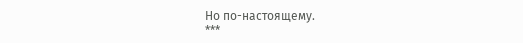Но по-настоящему.
***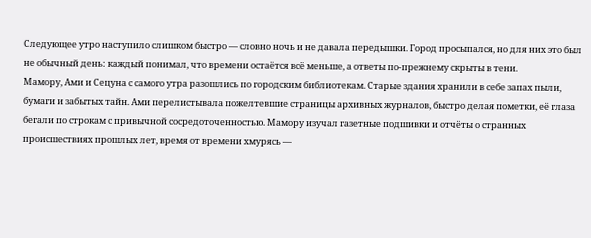Следующее утро наступило слишком быстро — словно ночь и не давала передышки. Город просыпался, но для них это был не обычный день: каждый понимал, что времени остаётся всё меньше, а ответы по-прежнему скрыты в тени.
Мамору, Ами и Сецуна с самого утра разошлись по городским библиотекам. Старые здания хранили в себе запах пыли, бумаги и забытых тайн. Ами перелистывала пожелтевшие страницы архивных журналов, быстро делая пометки, её глаза бегали по строкам с привычной сосредоточенностью. Мамору изучал газетные подшивки и отчёты о странных происшествиях прошлых лет, время от времени хмурясь —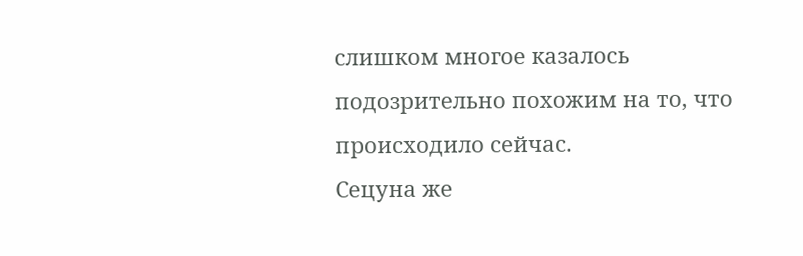слишком многое казалось подозрительно похожим на то, что происходило сейчас.
Сецуна же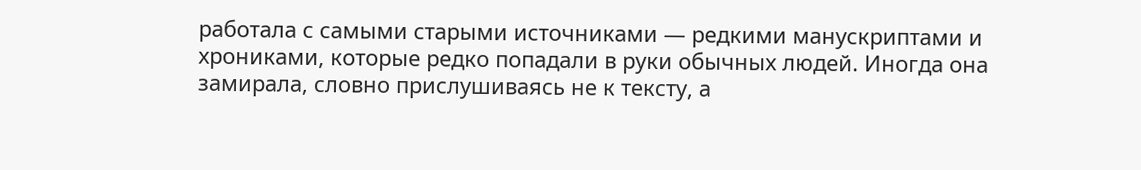работала с самыми старыми источниками — редкими манускриптами и хрониками, которые редко попадали в руки обычных людей. Иногда она замирала, словно прислушиваясь не к тексту, а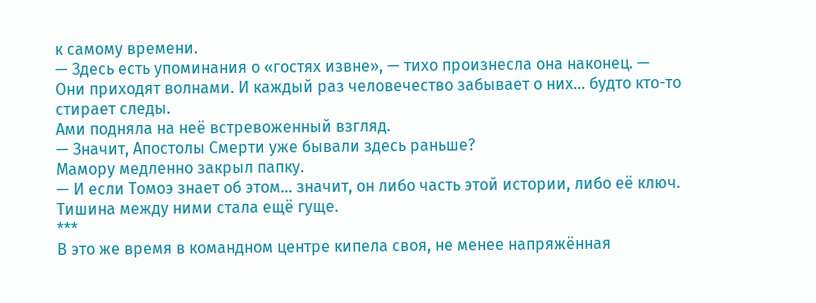к самому времени.
— Здесь есть упоминания о «гостях извне», — тихо произнесла она наконец. — Они приходят волнами. И каждый раз человечество забывает о них… будто кто-то стирает следы.
Ами подняла на неё встревоженный взгляд.
— Значит, Апостолы Смерти уже бывали здесь раньше?
Мамору медленно закрыл папку.
— И если Томоэ знает об этом… значит, он либо часть этой истории, либо её ключ.
Тишина между ними стала ещё гуще.
***
В это же время в командном центре кипела своя, не менее напряжённая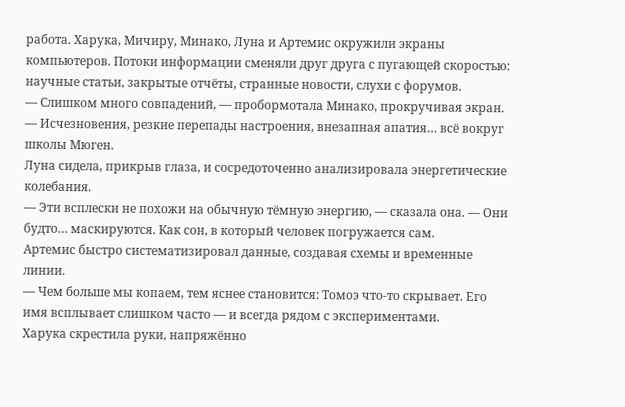работа. Харука, Мичиру, Минако, Луна и Артемис окружили экраны компьютеров. Потоки информации сменяли друг друга с пугающей скоростью: научные статьи, закрытые отчёты, странные новости, слухи с форумов.
— Слишком много совпадений, — пробормотала Минако, прокручивая экран. — Исчезновения, резкие перепады настроения, внезапная апатия… всё вокруг школы Мюген.
Луна сидела, прикрыв глаза, и сосредоточенно анализировала энергетические колебания.
— Эти всплески не похожи на обычную тёмную энергию, — сказала она. — Они будто… маскируются. Как сон, в который человек погружается сам.
Артемис быстро систематизировал данные, создавая схемы и временные линии.
— Чем больше мы копаем, тем яснее становится: Томоэ что-то скрывает. Его имя всплывает слишком часто — и всегда рядом с экспериментами.
Харука скрестила руки, напряжённо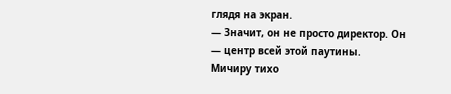глядя на экран.
— Значит, он не просто директор. Он — центр всей этой паутины.
Мичиру тихо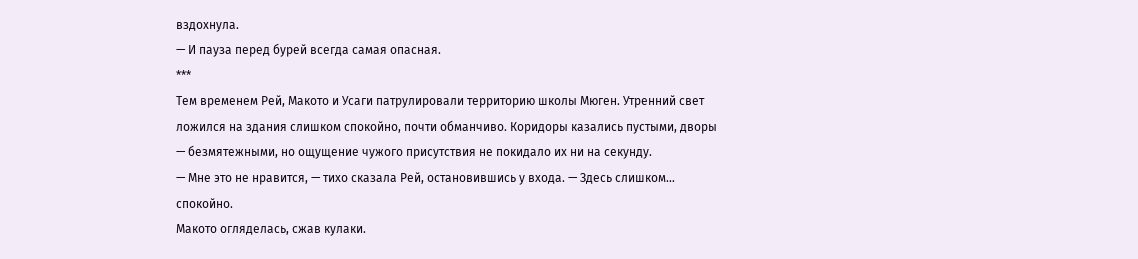вздохнула.
— И пауза перед бурей всегда самая опасная.
***
Тем временем Рей, Макото и Усаги патрулировали территорию школы Мюген. Утренний свет ложился на здания слишком спокойно, почти обманчиво. Коридоры казались пустыми, дворы — безмятежными, но ощущение чужого присутствия не покидало их ни на секунду.
— Мне это не нравится, — тихо сказала Рей, остановившись у входа. — Здесь слишком… спокойно.
Макото огляделась, сжав кулаки.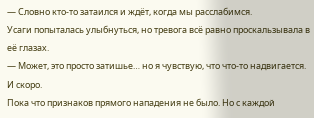— Словно кто-то затаился и ждёт, когда мы расслабимся.
Усаги попыталась улыбнуться, но тревога всё равно проскальзывала в её глазах.
— Может, это просто затишье… но я чувствую, что что-то надвигается. И скоро.
Пока что признаков прямого нападения не было. Но с каждой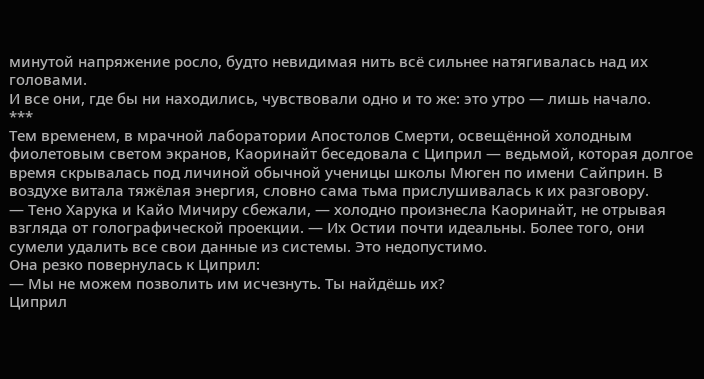минутой напряжение росло, будто невидимая нить всё сильнее натягивалась над их головами.
И все они, где бы ни находились, чувствовали одно и то же: это утро — лишь начало.
***
Тем временем, в мрачной лаборатории Апостолов Смерти, освещённой холодным фиолетовым светом экранов, Каоринайт беседовала с Циприл — ведьмой, которая долгое время скрывалась под личиной обычной ученицы школы Мюген по имени Сайприн. В воздухе витала тяжёлая энергия, словно сама тьма прислушивалась к их разговору.
— Тено Харука и Кайо Мичиру сбежали, — холодно произнесла Каоринайт, не отрывая взгляда от голографической проекции. — Их Остии почти идеальны. Более того, они сумели удалить все свои данные из системы. Это недопустимо.
Она резко повернулась к Циприл:
— Мы не можем позволить им исчезнуть. Ты найдёшь их?
Циприл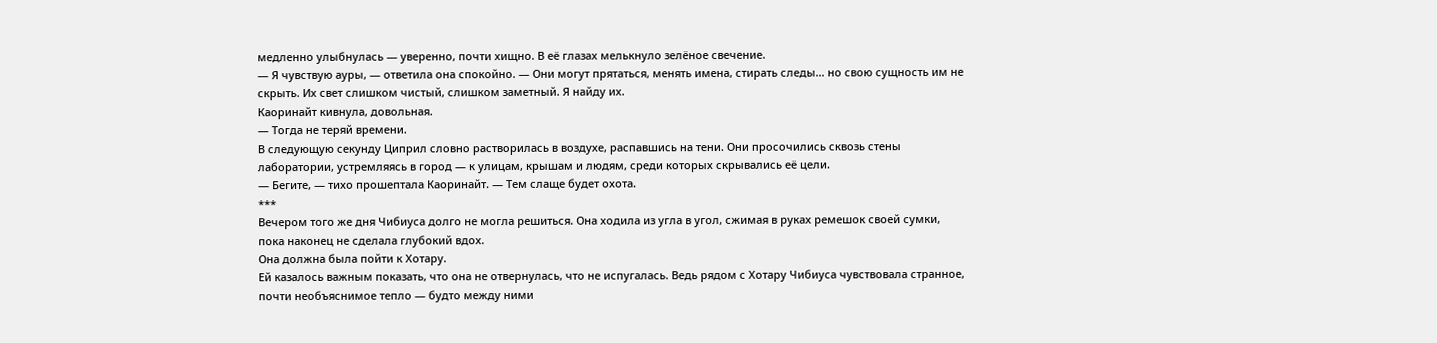медленно улыбнулась — уверенно, почти хищно. В её глазах мелькнуло зелёное свечение.
— Я чувствую ауры, — ответила она спокойно. — Они могут прятаться, менять имена, стирать следы… но свою сущность им не скрыть. Их свет слишком чистый, слишком заметный. Я найду их.
Каоринайт кивнула, довольная.
— Тогда не теряй времени.
В следующую секунду Циприл словно растворилась в воздухе, распавшись на тени. Они просочились сквозь стены лаборатории, устремляясь в город — к улицам, крышам и людям, среди которых скрывались её цели.
— Бегите, — тихо прошептала Каоринайт. — Тем слаще будет охота.
***
Вечером того же дня Чибиуса долго не могла решиться. Она ходила из угла в угол, сжимая в руках ремешок своей сумки, пока наконец не сделала глубокий вдох.
Она должна была пойти к Хотару.
Ей казалось важным показать, что она не отвернулась, что не испугалась. Ведь рядом с Хотару Чибиуса чувствовала странное, почти необъяснимое тепло — будто между ними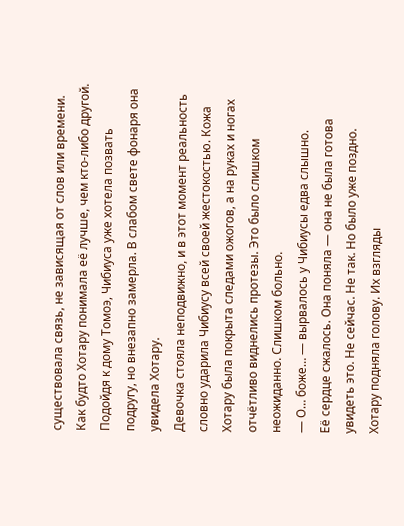существовала связь, не зависящая от слов или времени. Как будто Хотару понимала её лучше, чем кто-либо другой.
Подойдя к дому Томоэ, Чибиуса уже хотела позвать подругу, но внезапно замерла. В слабом свете фонаря она увидела Хотару.
Девочка стояла неподвижно, и в этот момент реальность словно ударила Чибиусу всей своей жестокостью. Кожа Хотару была покрыта следами ожогов, а на руках и ногах отчётливо виднелись протезы. Это было слишком неожиданно. Слишком больно.
— О… боже… — вырвалось у Чибиусы едва слышно.
Её сердце сжалось. Она поняла — она не была готова увидеть это. Не сейчас. Не так. Но было уже поздно.
Хотару подняла голову. Их взгляды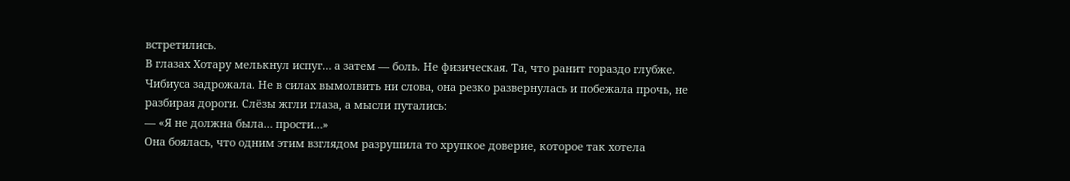встретились.
В глазах Хотару мелькнул испуг… а затем — боль. Не физическая. Та, что ранит гораздо глубже.
Чибиуса задрожала. Не в силах вымолвить ни слова, она резко развернулась и побежала прочь, не разбирая дороги. Слёзы жгли глаза, а мысли путались:
— «Я не должна была… прости…»
Она боялась, что одним этим взглядом разрушила то хрупкое доверие, которое так хотела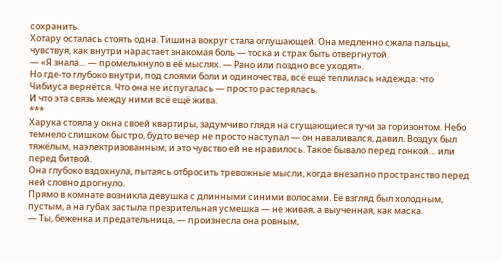сохранить.
Хотару осталась стоять одна. Тишина вокруг стала оглушающей. Она медленно сжала пальцы, чувствуя, как внутри нарастает знакомая боль — тоска и страх быть отвергнутой.
— «Я знала… — промелькнуло в её мыслях. — Рано или поздно все уходят».
Но где-то глубоко внутри, под слоями боли и одиночества, всё ещё теплилась надежда: что Чибиуса вернётся. Что она не испугалась — просто растерялась.
И что эта связь между ними всё ещё жива.
***
Харука стояла у окна своей квартиры, задумчиво глядя на сгущающиеся тучи за горизонтом. Небо темнело слишком быстро, будто вечер не просто наступал — он наваливался, давил. Воздух был тяжёлым, наэлектризованным, и это чувство ей не нравилось. Такое бывало перед гонкой… или перед битвой.
Она глубоко вздохнула, пытаясь отбросить тревожные мысли, когда внезапно пространство перед ней словно дрогнуло.
Прямо в комнате возникла девушка с длинными синими волосами. Её взгляд был холодным, пустым, а на губах застыла презрительная усмешка — не живая, а выученная, как маска.
— Ты, беженка и предательница, — произнесла она ровным,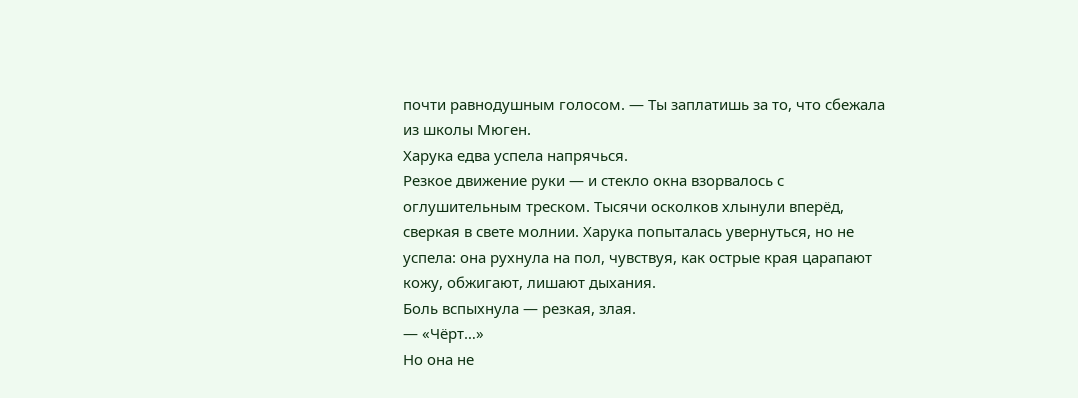почти равнодушным голосом. — Ты заплатишь за то, что сбежала из школы Мюген.
Харука едва успела напрячься.
Резкое движение руки — и стекло окна взорвалось с оглушительным треском. Тысячи осколков хлынули вперёд, сверкая в свете молнии. Харука попыталась увернуться, но не успела: она рухнула на пол, чувствуя, как острые края царапают кожу, обжигают, лишают дыхания.
Боль вспыхнула — резкая, злая.
— «Чёрт…»
Но она не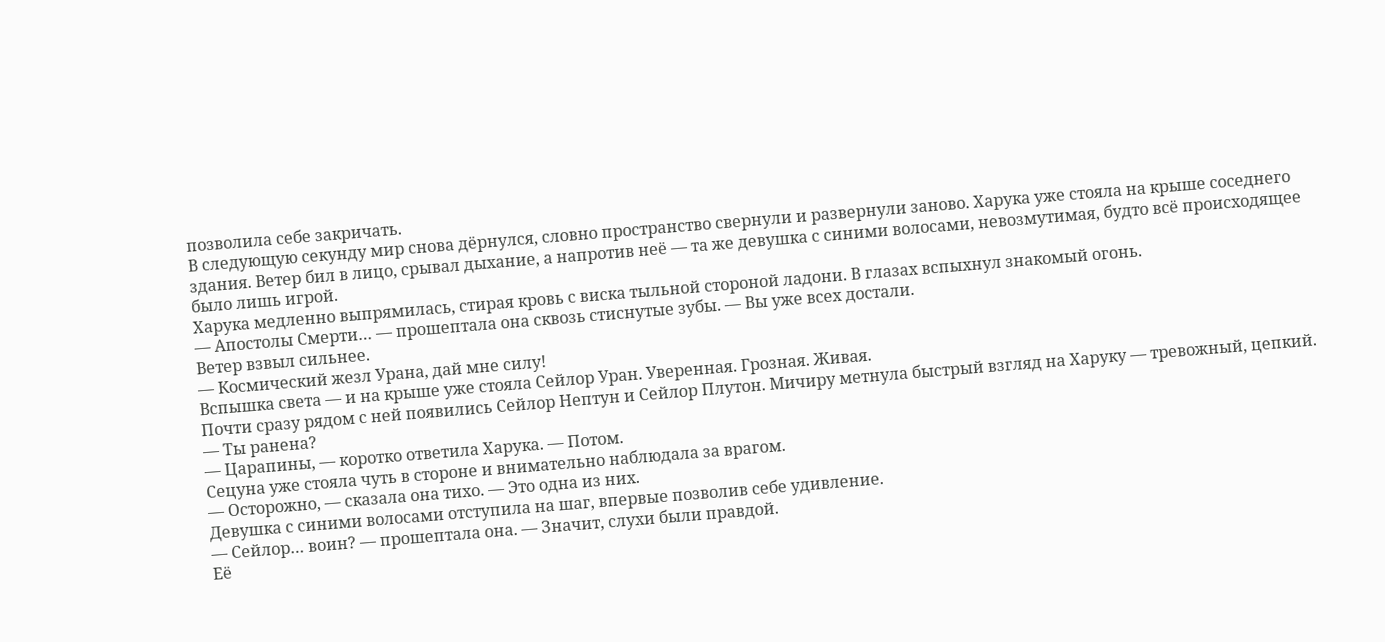позволила себе закричать.
В следующую секунду мир снова дёрнулся, словно пространство свернули и развернули заново. Харука уже стояла на крыше соседнего здания. Ветер бил в лицо, срывал дыхание, а напротив неё — та же девушка с синими волосами, невозмутимая, будто всё происходящее было лишь игрой.
Харука медленно выпрямилась, стирая кровь с виска тыльной стороной ладони. В глазах вспыхнул знакомый огонь.
— Апостолы Смерти… — прошептала она сквозь стиснутые зубы. — Вы уже всех достали.
Ветер взвыл сильнее.
— Космический жезл Урана, дай мне силу!
Вспышка света — и на крыше уже стояла Сейлор Уран. Уверенная. Грозная. Живая.
Почти сразу рядом с ней появились Сейлор Нептун и Сейлор Плутон. Мичиру метнула быстрый взгляд на Харуку — тревожный, цепкий.
— Ты ранена?
— Царапины, — коротко ответила Харука. — Потом.
Сецуна уже стояла чуть в стороне и внимательно наблюдала за врагом.
— Осторожно, — сказала она тихо. — Это одна из них.
Девушка с синими волосами отступила на шаг, впервые позволив себе удивление.
— Сейлор… воин? — прошептала она. — Значит, слухи были правдой.
Её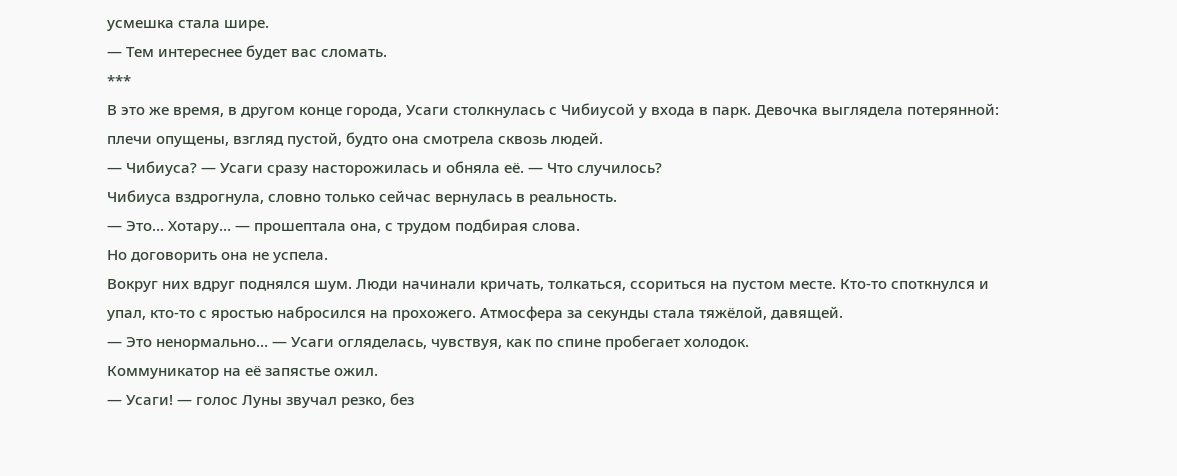усмешка стала шире.
— Тем интереснее будет вас сломать.
***
В это же время, в другом конце города, Усаги столкнулась с Чибиусой у входа в парк. Девочка выглядела потерянной: плечи опущены, взгляд пустой, будто она смотрела сквозь людей.
— Чибиуса? — Усаги сразу насторожилась и обняла её. — Что случилось?
Чибиуса вздрогнула, словно только сейчас вернулась в реальность.
— Это… Хотару… — прошептала она, с трудом подбирая слова.
Но договорить она не успела.
Вокруг них вдруг поднялся шум. Люди начинали кричать, толкаться, ссориться на пустом месте. Кто-то споткнулся и упал, кто-то с яростью набросился на прохожего. Атмосфера за секунды стала тяжёлой, давящей.
— Это ненормально… — Усаги огляделась, чувствуя, как по спине пробегает холодок.
Коммуникатор на её запястье ожил.
— Усаги! — голос Луны звучал резко, без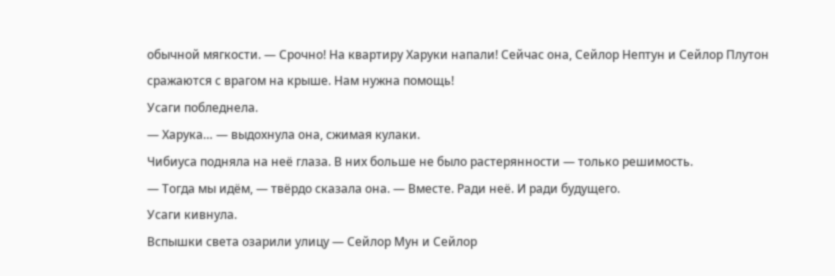обычной мягкости. — Срочно! На квартиру Харуки напали! Сейчас она, Сейлор Нептун и Сейлор Плутон сражаются с врагом на крыше. Нам нужна помощь!
Усаги побледнела.
— Харука… — выдохнула она, сжимая кулаки.
Чибиуса подняла на неё глаза. В них больше не было растерянности — только решимость.
— Тогда мы идём, — твёрдо сказала она. — Вместе. Ради неё. И ради будущего.
Усаги кивнула.
Вспышки света озарили улицу — Сейлор Мун и Сейлор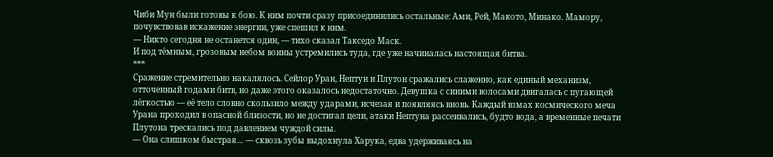Чиби Мун были готовы к бою. К ним почти сразу присоединились остальные: Ами, Рей, Макото, Минако. Мамору, почувствовав искажение энергии, уже спешил к ним.
— Никто сегодня не останется один, — тихо сказал Такседо Маск.
И под тёмным, грозовым небом воины устремились туда, где уже начиналась настоящая битва.
***
Сражение стремительно накалялось. Сейлор Уран, Нептун и Плутон сражались слаженно, как единый механизм, отточенный годами битв, но даже этого оказалось недостаточно. Девушка с синими волосами двигалась с пугающей лёгкостью — её тело словно скользило между ударами, исчезая и появляясь вновь. Каждый взмах космического меча Урана проходил в опасной близости, но не достигал цели, атаки Нептуна рассеивались, будто вода, а временные печати Плутона трескались под давлением чуждой силы.
— Она слишком быстрая… — сквозь зубы выдохнула Харука, едва удерживаясь на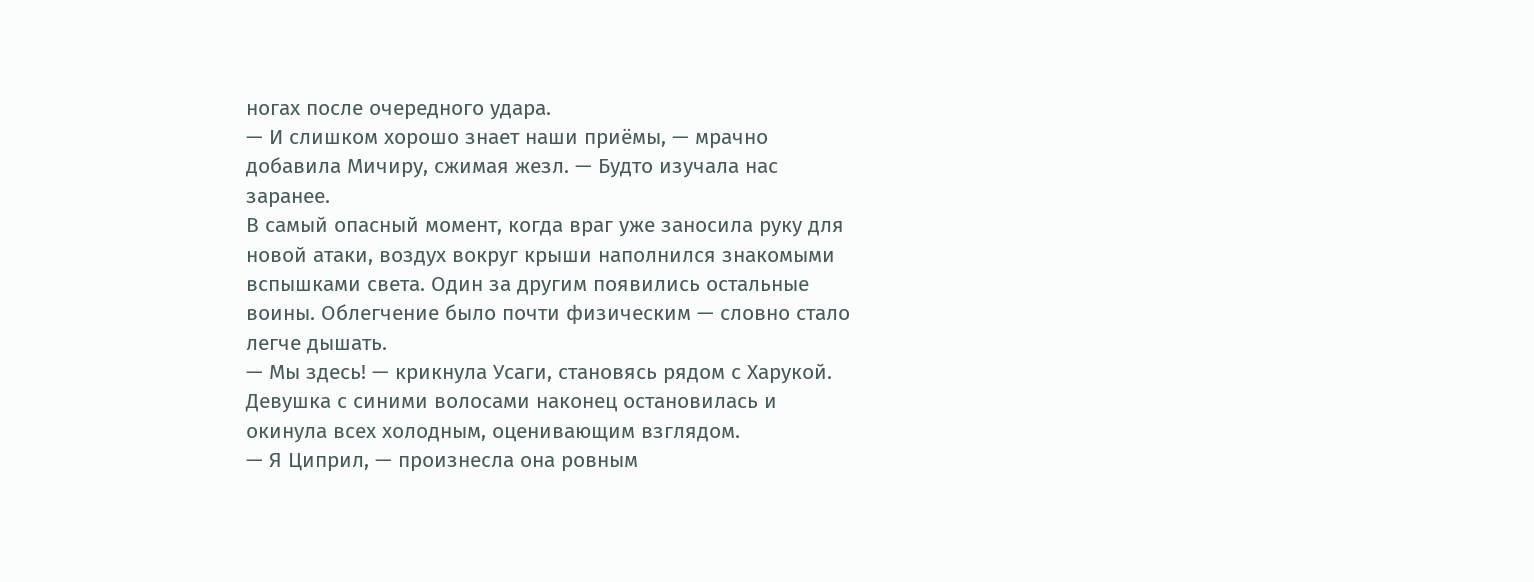ногах после очередного удара.
— И слишком хорошо знает наши приёмы, — мрачно добавила Мичиру, сжимая жезл. — Будто изучала нас заранее.
В самый опасный момент, когда враг уже заносила руку для новой атаки, воздух вокруг крыши наполнился знакомыми вспышками света. Один за другим появились остальные воины. Облегчение было почти физическим — словно стало легче дышать.
— Мы здесь! — крикнула Усаги, становясь рядом с Харукой.
Девушка с синими волосами наконец остановилась и окинула всех холодным, оценивающим взглядом.
— Я Циприл, — произнесла она ровным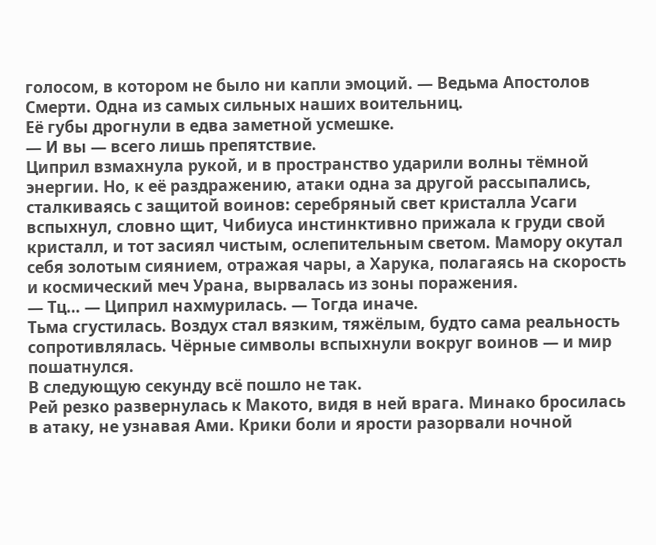голосом, в котором не было ни капли эмоций. — Ведьма Апостолов Смерти. Одна из самых сильных наших воительниц.
Её губы дрогнули в едва заметной усмешке.
— И вы — всего лишь препятствие.
Циприл взмахнула рукой, и в пространство ударили волны тёмной энергии. Но, к её раздражению, атаки одна за другой рассыпались, сталкиваясь с защитой воинов: серебряный свет кристалла Усаги вспыхнул, словно щит, Чибиуса инстинктивно прижала к груди свой кристалл, и тот засиял чистым, ослепительным светом. Мамору окутал себя золотым сиянием, отражая чары, а Харука, полагаясь на скорость и космический меч Урана, вырвалась из зоны поражения.
— Тц… — Циприл нахмурилась. — Тогда иначе.
Тьма сгустилась. Воздух стал вязким, тяжёлым, будто сама реальность сопротивлялась. Чёрные символы вспыхнули вокруг воинов — и мир пошатнулся.
В следующую секунду всё пошло не так.
Рей резко развернулась к Макото, видя в ней врага. Минако бросилась в атаку, не узнавая Ами. Крики боли и ярости разорвали ночной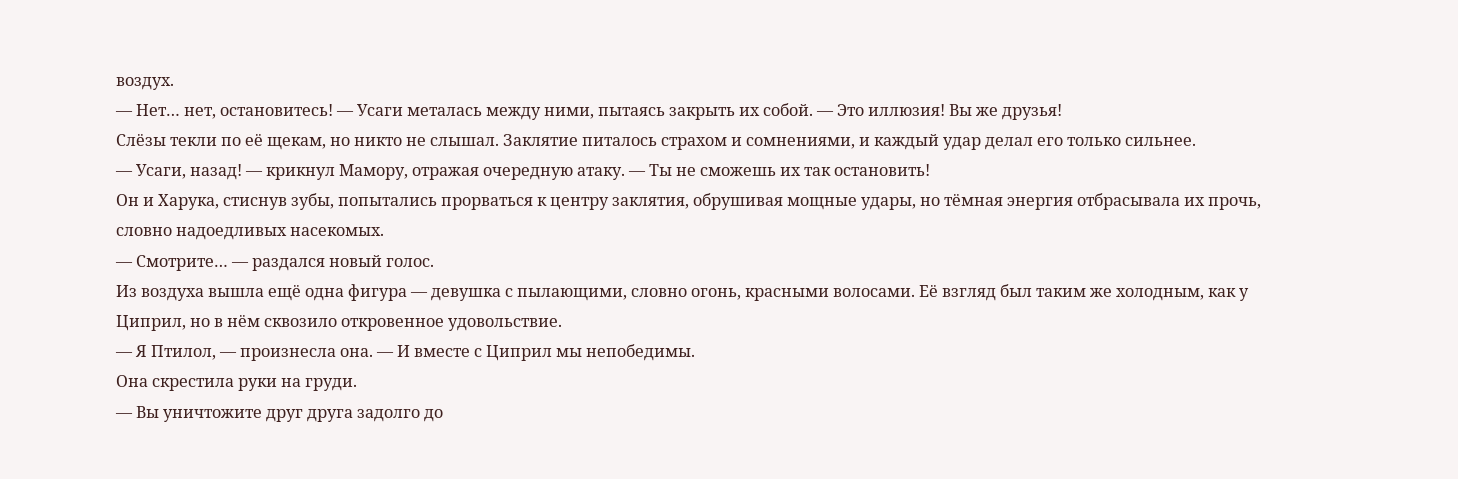воздух.
— Нет… нет, остановитесь! — Усаги металась между ними, пытаясь закрыть их собой. — Это иллюзия! Вы же друзья!
Слёзы текли по её щекам, но никто не слышал. Заклятие питалось страхом и сомнениями, и каждый удар делал его только сильнее.
— Усаги, назад! — крикнул Мамору, отражая очередную атаку. — Ты не сможешь их так остановить!
Он и Харука, стиснув зубы, попытались прорваться к центру заклятия, обрушивая мощные удары, но тёмная энергия отбрасывала их прочь, словно надоедливых насекомых.
— Смотрите… — раздался новый голос.
Из воздуха вышла ещё одна фигура — девушка с пылающими, словно огонь, красными волосами. Её взгляд был таким же холодным, как у Циприл, но в нём сквозило откровенное удовольствие.
— Я Птилол, — произнесла она. — И вместе с Циприл мы непобедимы.
Она скрестила руки на груди.
— Вы уничтожите друг друга задолго до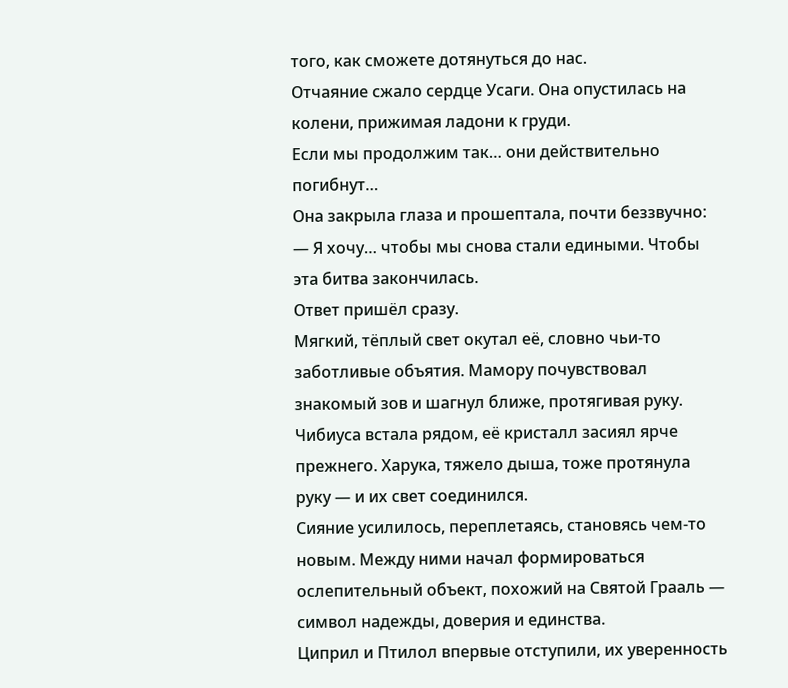того, как сможете дотянуться до нас.
Отчаяние сжало сердце Усаги. Она опустилась на колени, прижимая ладони к груди.
Если мы продолжим так… они действительно погибнут…
Она закрыла глаза и прошептала, почти беззвучно:
— Я хочу… чтобы мы снова стали едиными. Чтобы эта битва закончилась.
Ответ пришёл сразу.
Мягкий, тёплый свет окутал её, словно чьи-то заботливые объятия. Мамору почувствовал знакомый зов и шагнул ближе, протягивая руку. Чибиуса встала рядом, её кристалл засиял ярче прежнего. Харука, тяжело дыша, тоже протянула руку — и их свет соединился.
Сияние усилилось, переплетаясь, становясь чем-то новым. Между ними начал формироваться ослепительный объект, похожий на Святой Грааль — символ надежды, доверия и единства.
Циприл и Птилол впервые отступили, их уверенность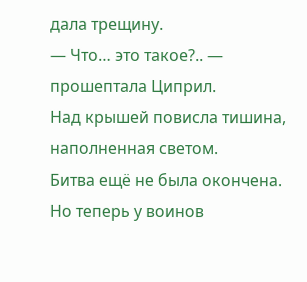дала трещину.
— Что… это такое?.. — прошептала Циприл.
Над крышей повисла тишина, наполненная светом.
Битва ещё не была окончена. Но теперь у воинов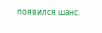появился шанс.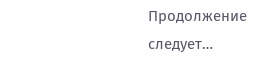Продолжение следует…